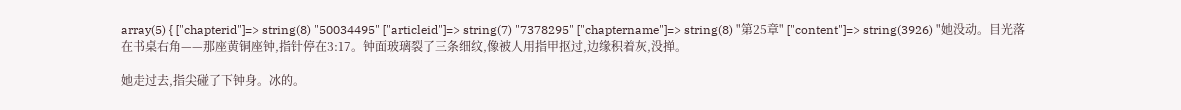array(5) { ["chapterid"]=> string(8) "50034495" ["articleid"]=> string(7) "7378295" ["chaptername"]=> string(8) "第25章" ["content"]=> string(3926) "她没动。目光落在书桌右角——那座黄铜座钟,指针停在3:17。钟面玻璃裂了三条细纹,像被人用指甲抠过,边缘积着灰,没掸。

她走过去,指尖碰了下钟身。冰的。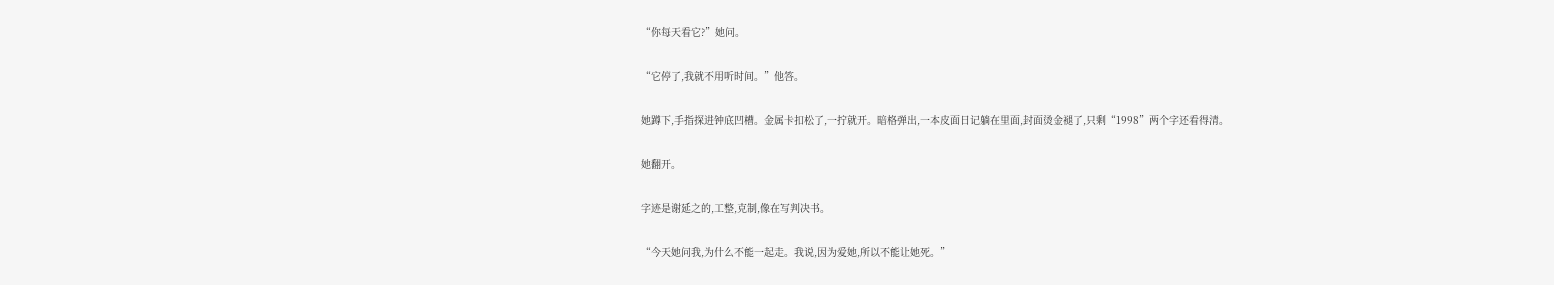“你每天看它?”她问。

“它停了,我就不用听时间。”他答。

她蹲下,手指探进钟底凹槽。金属卡扣松了,一拧就开。暗格弹出,一本皮面日记躺在里面,封面烫金褪了,只剩“1998”两个字还看得清。

她翻开。

字迹是谢延之的,工整,克制,像在写判决书。

“今天她问我,为什么不能一起走。我说,因为爱她,所以不能让她死。”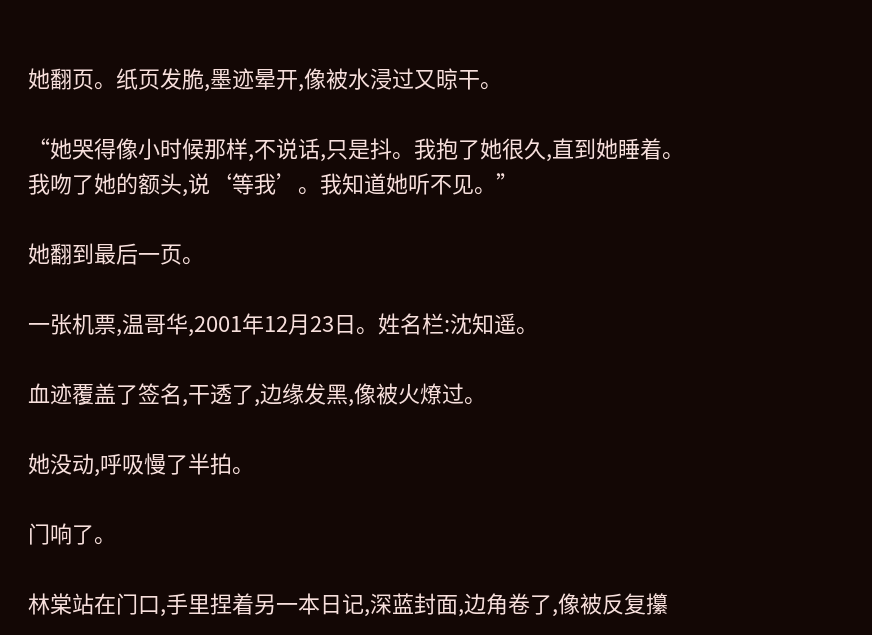她翻页。纸页发脆,墨迹晕开,像被水浸过又晾干。

“她哭得像小时候那样,不说话,只是抖。我抱了她很久,直到她睡着。我吻了她的额头,说‘等我’。我知道她听不见。”

她翻到最后一页。

一张机票,温哥华,2001年12月23日。姓名栏:沈知遥。

血迹覆盖了签名,干透了,边缘发黑,像被火燎过。

她没动,呼吸慢了半拍。

门响了。

林棠站在门口,手里捏着另一本日记,深蓝封面,边角卷了,像被反复攥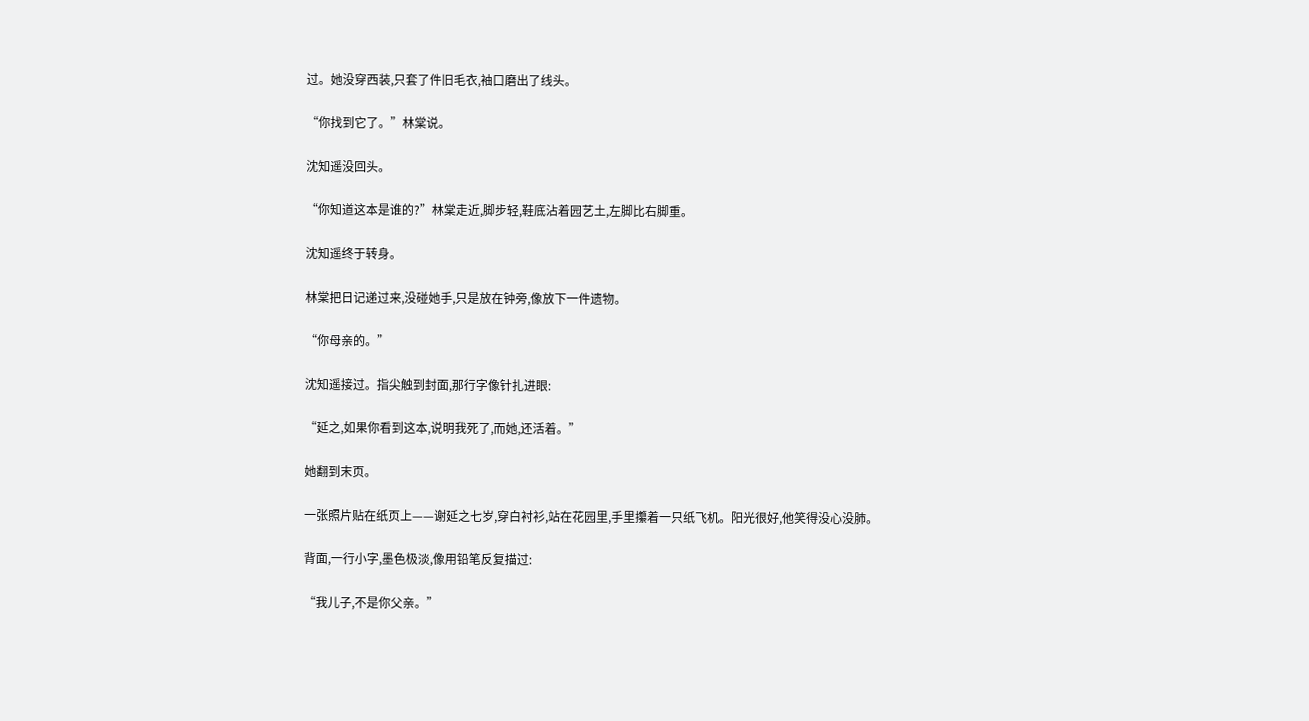过。她没穿西装,只套了件旧毛衣,袖口磨出了线头。

“你找到它了。”林棠说。

沈知遥没回头。

“你知道这本是谁的?”林棠走近,脚步轻,鞋底沾着园艺土,左脚比右脚重。

沈知遥终于转身。

林棠把日记递过来,没碰她手,只是放在钟旁,像放下一件遗物。

“你母亲的。”

沈知遥接过。指尖触到封面,那行字像针扎进眼:

“延之,如果你看到这本,说明我死了,而她,还活着。”

她翻到末页。

一张照片贴在纸页上——谢延之七岁,穿白衬衫,站在花园里,手里攥着一只纸飞机。阳光很好,他笑得没心没肺。

背面,一行小字,墨色极淡,像用铅笔反复描过:

“我儿子,不是你父亲。”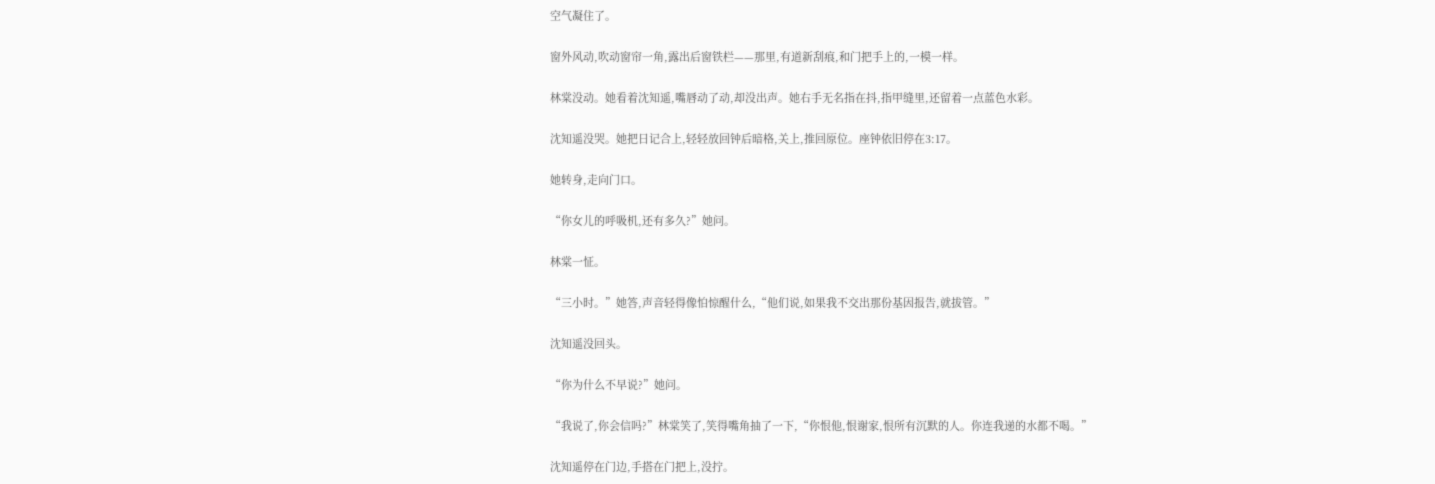空气凝住了。

窗外风动,吹动窗帘一角,露出后窗铁栏——那里,有道新刮痕,和门把手上的,一模一样。

林棠没动。她看着沈知遥,嘴唇动了动,却没出声。她右手无名指在抖,指甲缝里,还留着一点蓝色水彩。

沈知遥没哭。她把日记合上,轻轻放回钟后暗格,关上,推回原位。座钟依旧停在3:17。

她转身,走向门口。

“你女儿的呼吸机,还有多久?”她问。

林棠一怔。

“三小时。”她答,声音轻得像怕惊醒什么,“他们说,如果我不交出那份基因报告,就拔管。”

沈知遥没回头。

“你为什么不早说?”她问。

“我说了,你会信吗?”林棠笑了,笑得嘴角抽了一下,“你恨他,恨谢家,恨所有沉默的人。你连我递的水都不喝。”

沈知遥停在门边,手搭在门把上,没拧。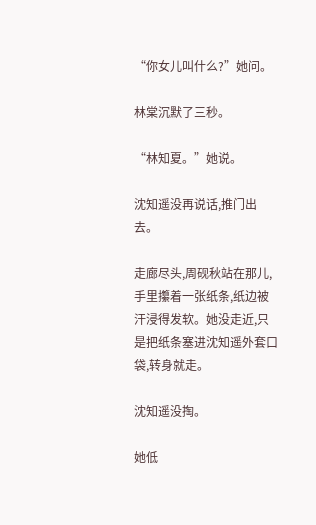“你女儿叫什么?”她问。

林棠沉默了三秒。

“林知夏。”她说。

沈知遥没再说话,推门出去。

走廊尽头,周砚秋站在那儿,手里攥着一张纸条,纸边被汗浸得发软。她没走近,只是把纸条塞进沈知遥外套口袋,转身就走。

沈知遥没掏。

她低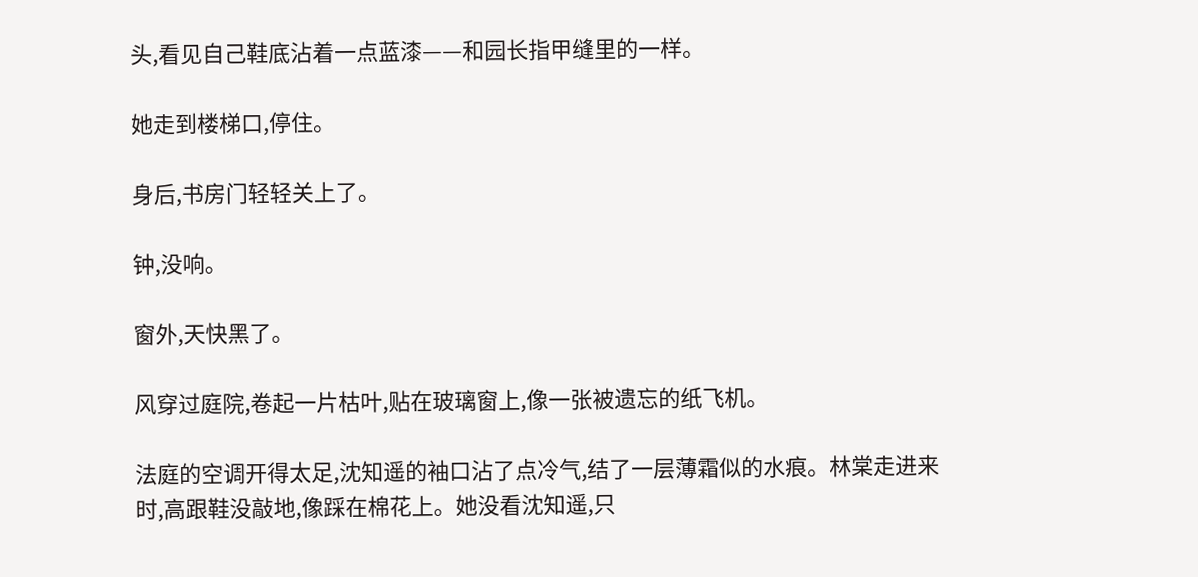头,看见自己鞋底沾着一点蓝漆——和园长指甲缝里的一样。

她走到楼梯口,停住。

身后,书房门轻轻关上了。

钟,没响。

窗外,天快黑了。

风穿过庭院,卷起一片枯叶,贴在玻璃窗上,像一张被遗忘的纸飞机。

法庭的空调开得太足,沈知遥的袖口沾了点冷气,结了一层薄霜似的水痕。林棠走进来时,高跟鞋没敲地,像踩在棉花上。她没看沈知遥,只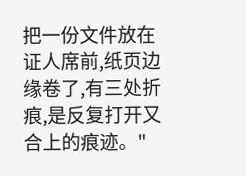把一份文件放在证人席前,纸页边缘卷了,有三处折痕,是反复打开又合上的痕迹。"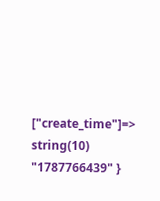["create_time"]=> string(10) "1787766439" }